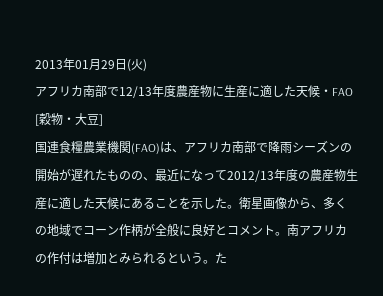2013年01月29日(火)
アフリカ南部で12/13年度農産物に生産に適した天候・FAO
[穀物・大豆]
国連食糧農業機関(FAO)は、アフリカ南部で降雨シーズンの開始が遅れたものの、最近になって2012/13年度の農産物生産に適した天候にあることを示した。衛星画像から、多くの地域でコーン作柄が全般に良好とコメント。南アフリカの作付は増加とみられるという。た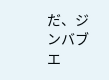だ、ジンバブエ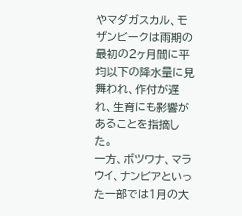やマダガスカル、モザンビークは雨期の最初の2ヶ月間に平均以下の降水量に見舞われ、作付が遅れ、生育にも影響があることを指摘した。
一方、ボツワナ、マラウイ、ナンビアといった一部では1月の大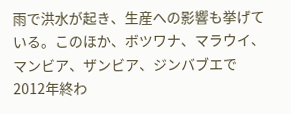雨で洪水が起き、生産への影響も挙げている。このほか、ボツワナ、マラウイ、マンビア、ザンビア、ジンバブエで2012年終わ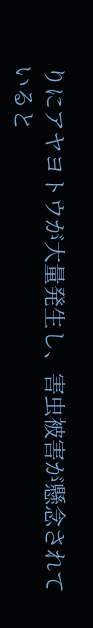りにアヤヨトウが大量発生し、害虫被害が懸念されていると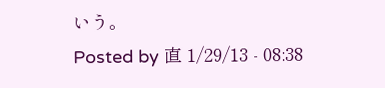いう。
Posted by 直 1/29/13 - 08:38